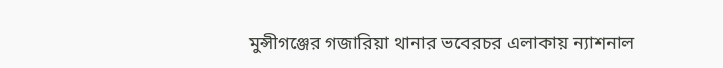মুন্সীগঞ্জের গজারিয়া থানার ভবেরচর এলাকায় ন্যাশনাল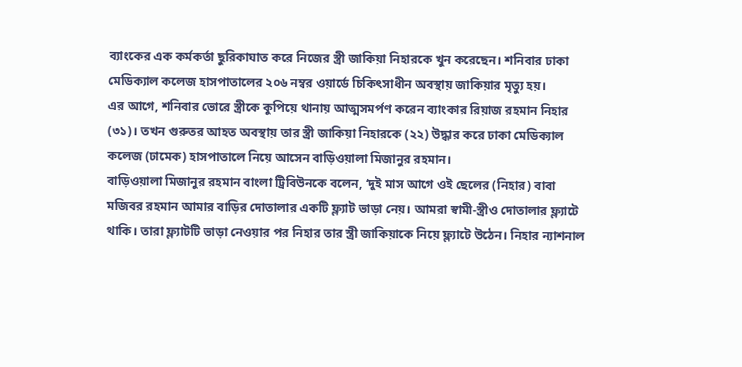ব্যাংকের এক কর্মকর্তা ছুরিকাঘাত করে নিজের স্ত্রী জাকিয়া নিহারকে খুন করেছেন। শনিবার ঢাকা মেডিক্যাল কলেজ হাসপাতালের ২০৬ নম্বর ওয়ার্ডে চিকিৎসাধীন অবস্থায় জাকিয়ার মৃত্যু হয়।
এর আগে, শনিবার ভোরে স্ত্রীকে কুপিয়ে থানায় আত্মসমর্পণ করেন ব্যাংকার রিয়াজ রহমান নিহার (৩১)। তখন গুরুতর আহত অবস্থায় তার স্ত্রী জাকিয়া নিহারকে (২২) উদ্ধার করে ঢাকা মেডিক্যাল কলেজ (ঢামেক) হাসপাতালে নিয়ে আসেন বাড়িওয়ালা মিজানুর রহমান।
বাড়িওয়ালা মিজানুর রহমান বাংলা ট্রিবিউনকে বলেন, ‘দুই মাস আগে ওই ছেলের (নিহার) বাবা মজিবর রহমান আমার বাড়ির দোতালার একটি ফ্ল্যাট ভাড়া নেয়। আমরা স্বামী-স্ত্রীও দোতালার ফ্ল্যাটে থাকি। তারা ফ্ল্যাটটি ভাড়া নেওয়ার পর নিহার তার স্ত্রী জাকিয়াকে নিয়ে ফ্ল্যাটে উঠেন। নিহার ন্যাশনাল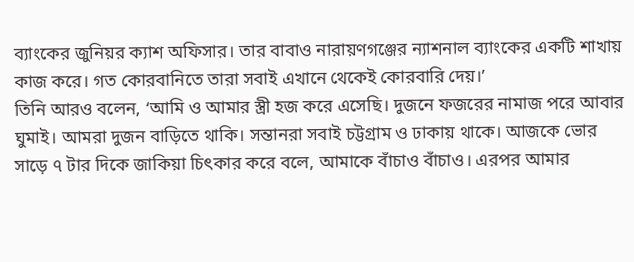ব্যাংকের জুনিয়র ক্যাশ অফিসার। তার বাবাও নারায়ণগঞ্জের ন্যাশনাল ব্যাংকের একটি শাখায় কাজ করে। গত কোরবানিতে তারা সবাই এখানে থেকেই কোরবারি দেয়।’
তিনি আরও বলেন, ‘আমি ও আমার স্ত্রী হজ করে এসেছি। দুজনে ফজরের নামাজ পরে আবার ঘুমাই। আমরা দুজন বাড়িতে থাকি। সন্তানরা সবাই চট্টগ্রাম ও ঢাকায় থাকে। আজকে ভোর সাড়ে ৭ টার দিকে জাকিয়া চিৎকার করে বলে, আমাকে বাঁচাও বাঁচাও। এরপর আমার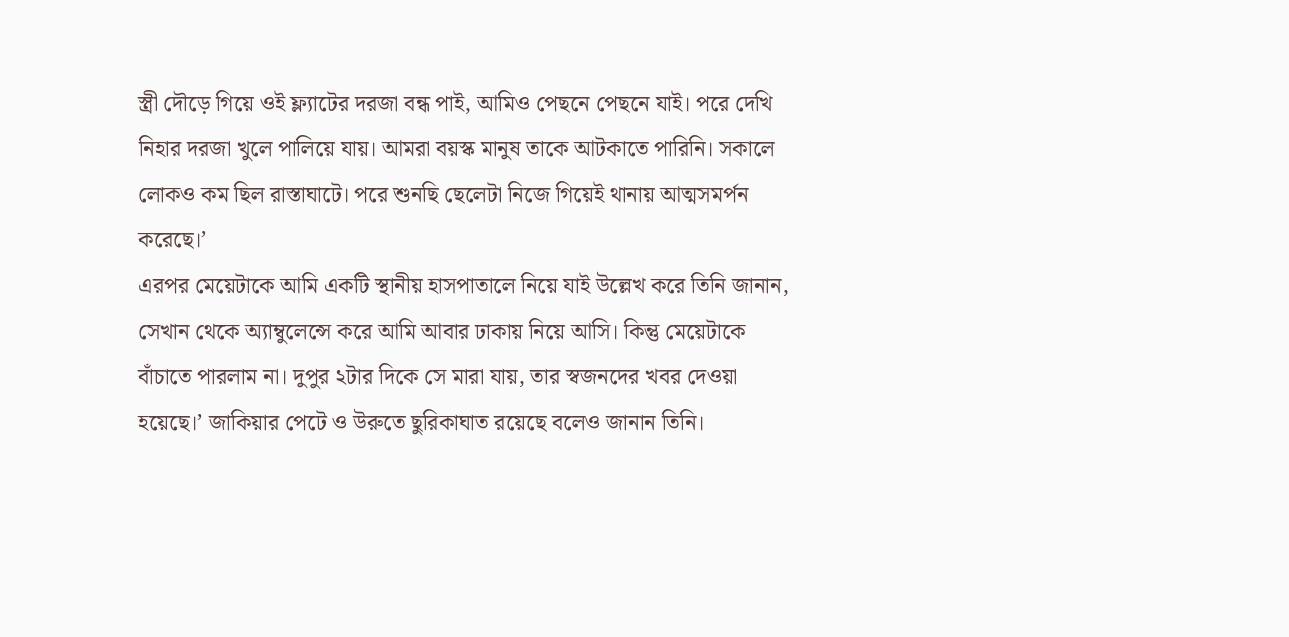স্ত্রী দৌড়ে গিয়ে ওই ফ্ল্যাটের দরজা বন্ধ পাই, আমিও পেছনে পেছনে যাই। পরে দেখি নিহার দরজা খুলে পালিয়ে যায়। আমরা বয়স্ক মানুষ তাকে আটকাতে পারিনি। সকালে লোকও কম ছিল রাস্তাঘাটে। পরে শুনছি ছেলেটা নিজে গিয়েই থানায় আত্মসমর্পন করেছে।’
এরপর মেয়েটাকে আমি একটি স্থানীয় হাসপাতালে নিয়ে যাই উল্লেখ করে তিনি জানান, সেখান থেকে অ্যাম্বুলেন্সে করে আমি আবার ঢাকায় নিয়ে আসি। কিন্তু মেয়েটাকে বাঁচাতে পারলাম না। দুপুর ২টার দিকে সে মারা যায়, তার স্বজনদের খবর দেওয়া হয়েছে।’ জাকিয়ার পেটে ও উরুতে ছুরিকাঘাত রয়েছে বলেও জানান তিনি।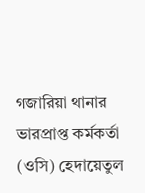গজারিয়া থানার ভারপ্রাপ্ত কর্মকর্তা (ওসি) হেদায়েতুল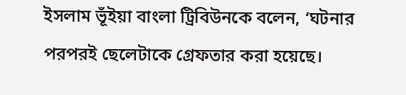ইসলাম ভূঁইয়া বাংলা ট্রিবিউনকে বলেন, ‘ঘটনার পরপরই ছেলেটাকে গ্রেফতার করা হয়েছে।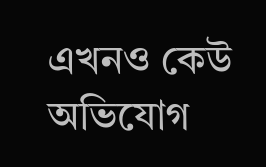এখনও কেউ অভিযোগ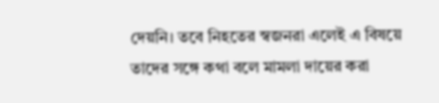দেয়নি। তবে নিহতের স্বজনরা এলেই এ বিষয়ে তাদের সঙ্গে কথা বলে মামলা দায়ের করা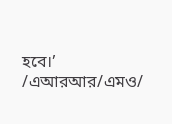হবে।’
/এআরআর/এমও/